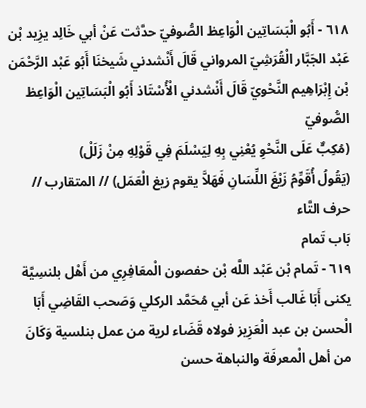٦١٨ - أَبُو الْبَسَاتِين الْوَاعِظ الصُّوفيّ حدَّثت عَنْ أبي خَالِد يزِيد بْن عَبْد الجَبَّار الْقُرَشِيّ المرواني قَالَ أَنْشدني شَيخنَا أَبُو عَبْد الرَّحْمَن بْن إِبْرَاهِيم النَّحْويّ قَالَ أَنْشدني الْأُسْتَاذ أَبُو الْبَسَاتِين الْوَاعِظ الصُّوفيّ
(مُكِبٌّ عَلَى النَّحْوِ يُعْنِي بِهِ لِيَسْلَمَ فِي قَوْلِهِ مِنْ زَلَلْ)
(يَقُولُ أُقَوِّمُ زَيْغَ اللِّسَانِ فَهَلاَّ يقوم زيغ الْعَمَل) // المتقارب //
حرف التَّاء
بَاب تَمام
٦١٩ - تَمام بْن عَبْد اللَّه بْن حفصون الْمعَافِرِي من أَهْل بلنسِيَّة يكنى أَبَا غَالب أَخذ عَن أبي مُحَمَّد الركلي وَصَحب القَاضِي أَبَا الْحسن بن عبد الْعَزِيز فولاه قَضَاء لرية من عمل بنلسية وَكَانَ من أهل الْمعرفَة والنباهة حسن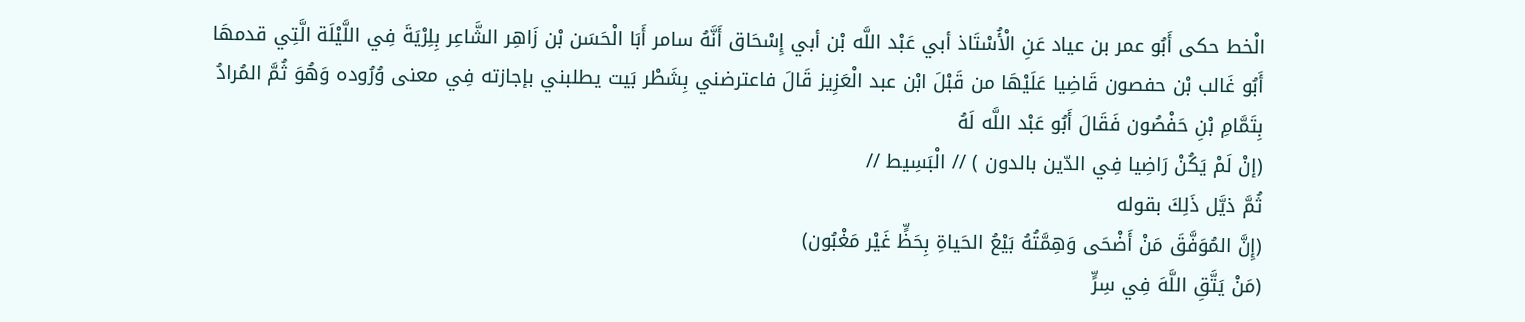الْخط حكى أَبُو عمر بن عياد عَنِ الْأُسْتَاذ أبي عَبْد اللَّه بْن أبي إِسْحَاق أَنَّهُ سامر أَبَا الْحَسَن بْن زَاهِر الشَّاعِر بِلِرْيَةَ فِي اللَّيْلَة الَّتِي قدمهَا أَبُو غَالب بْن حفصون قَاضِيا عَلَيْهَا من قَبْلَ ابْن عبد الْعَزِيز قَالَ فاعترضني بِشَطْر بَيت يطلبني بإجازته فِي معنى وُرُوده وَهُوَ ثُمَّ المُرادُ بِتَمَّامِ بْنِ حَفْصُون فَقَالَ أَبُو عَبْد اللَّه لَهُ
(إنْ لَمْ يَكُنْ رَاضِيا فِي الدّين بالدون ) // الْبَسِيط //
ثُمَّ ذيَّل ذَلِكَ بقوله
(إِنَّ المُوَفَّقَ مَنْ أَضْحَى وَهِمَّتُهُ بَيْعُ الحَياةِ بِحَظٍّ غَيْر مَغْبُون)
(مَنْ يَتَّقِ اللَّهَ فِي سِرٍّ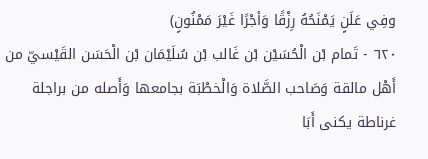وفِي عَلَنٍ يَمْنَحُهُ رِزْقًا وَأجْرًا غَيْرَ مَمْنُونٍ)
٦٢٠ - تَمام بْن الْحُسَيْن بْن غَالب بْن سُلَيْمَان بْن الْحَسَن القَيْسيّ من أَهْل مالقة وَصَاحب الصَّلاة وَالْخطْبَة بجامعها وَأَصله من براجلة غرناطة يكنى أَبَا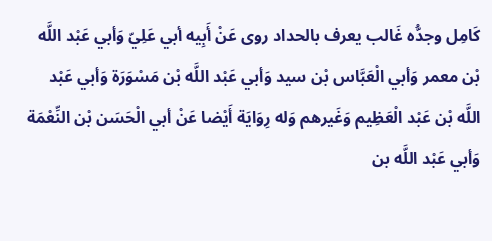كَامِل وجدُّه غَالب يعرف بالحداد روى عَنْ أَبِيه أبي عَلِيّ وَأبي عَبْد اللَّه بْن معمر وَأبي الْعَبَّاس بْن سيد وَأبي عَبْد اللَّه بْن مَسْوَرَة وَأبي عَبْد اللَّه بْن عَبْد الْعَظِيم وَغَيرهم وَله رِوَايَة أَيْضا عَنْ أبي الْحَسَن بْن النِّعْمَة وَأبي عَبْد اللَّه بن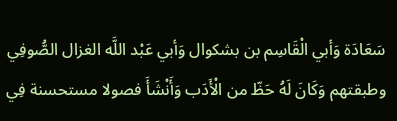سَعَادَة وَأبي الْقَاسِم بن بشكوال وَأبي عَبْد اللَّه الغزال الصُّوفِي وطبقتهم وَكَانَ لَهُ حَظّ من الْأَدَب وَأَنْشَأَ فصولا مستحسنة فِي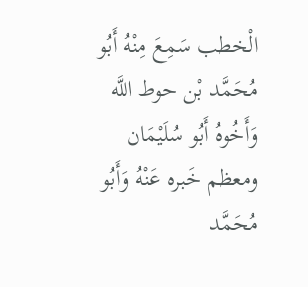الْخطب سَمِعَ مِنْهُ أَبُو مُحَمَّد بْن حوط اللَّه وَأَخُوهُ أَبُو سُلَيْمَان ومعظم خَبره عَنْهُ وَأَبُو مُحَمَّد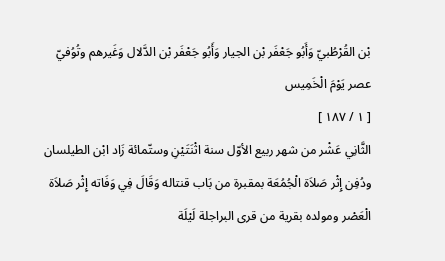بْن القُرْطُبيّ وَأَبُو جَعْفَر بْن الجيار وَأَبُو جَعْفَر بْن الدَّلال وَغَيرهم وتُوُفيّ عصر يَوْمَ الْخَمِيس
[ ١ / ١٨٧ ]
الثَّانِي عَشْر من شهر ربيع الأوّل سنة اثْنَتَيْنِ وستّمائة زَاد ابْن الطيلسان ودُفِن إِثْر صَلاَة الْجُمُعَة بمقبرة من بَاب قنتاله وَقَالَ فِي وَفَاته إِثْر صَلاَة الْعَصْر ومولده بقرية من قرى البراجلة لَيْلَة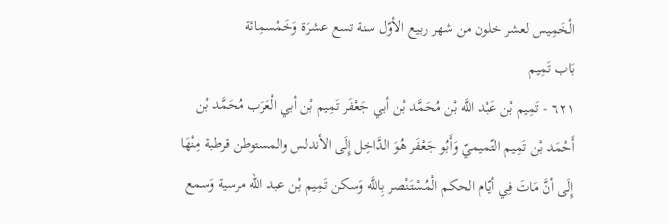الْخَمِيس لعشر خلون من شهر ربيع الأوّل سنة تسع عشرَة وَخَمْسمِائة
بَاب تَمِيم
٦٢١ - تَمِيم بْن عَبْد اللَّه بْن مُحَمَّد بْن أبي جَعْفَر تَمِيم بْن أبي الْعَرَب مُحَمَّد بْن أَحْمَد بْن تَمِيم التّميميّ وَأَبُو جَعْفَر هُوَ الدَّاخِل إِلَى الأندلس والمستوطن قرطبة مِنْهَا إِلَى أنَّ مَاتَ فِي أيّام الحكم الْمُسْتَنْصر بِاللَّه وَسكن تَمِيم بْن عبد الله مرسية وَسمع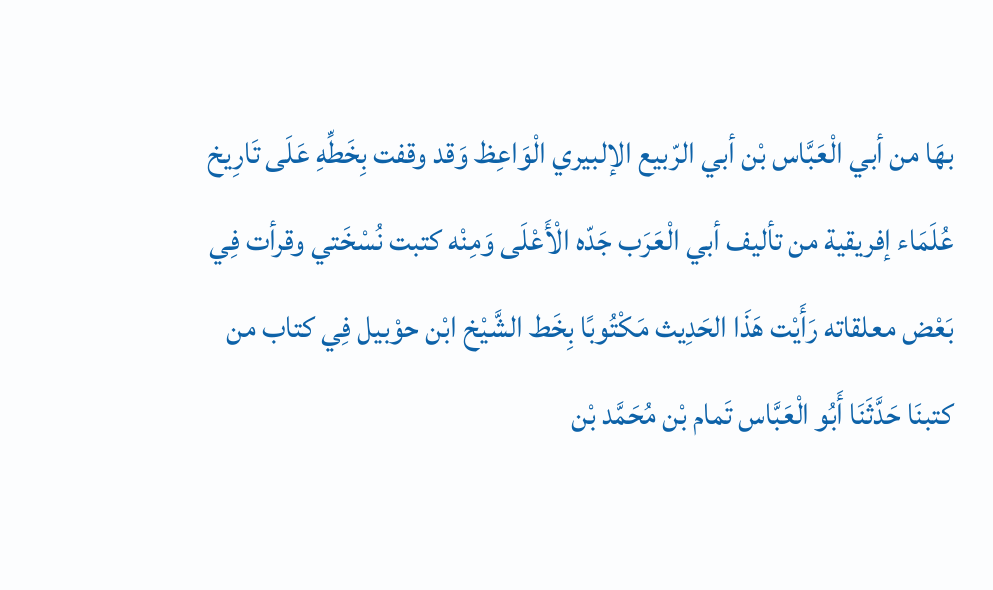بهَا من أبي الْعَبَّاس بْن أبي الرّبيع الإلبيري الْوَاعِظ وَقد وقفت بِخَطِّهِ عَلَى تَارِيخ عُلَمَاء إفريقية من تأليف أبي الْعَرَب جَدّه الْأَعْلَى وَمِنْه كتبت نُسْخَتي وقرأت فِي بَعْض معلقاته رَأَيْت هَذَا الحَدِيث مَكْتُوبًا بِخَط الشَّيْخ ابْن حوْبيل فِي كتاب من كتبنَا حَدَّثَنَا أَبُو الْعَبَّاس تَمام بْن مُحَمَّد بْن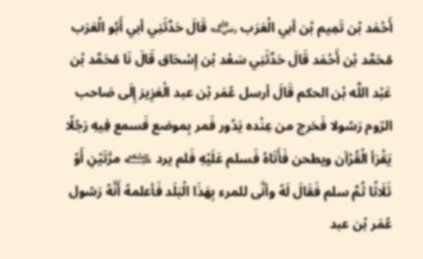أَحْمَد بْن تَمِيم بْن أبي الْعَرَب ﵁ قَالَ حَدَّثَنِي أبي أَبُو الْعَرَب مُحَمَّد بْن أَحْمَد قَالَ حَدَّثَنِي سَعْد بْن إِسْحَاق قَالَ نَا مُحَمَّد بْن عَبْد اللَّه بْن الحكم قَالَ أرسل عُمَر بْن عبد الْعَزِيز إِلَى صَاحب الرّوم رَسُولا فَخرج من عِنْده يَدُور فَمر بِموضع فَسمع فِيهِ رَجُلًا يَقْرَأ الْقُرْآن ويطحن فَأَتَاهُ فَسلم عَلَيْهِ فَلم يرد ﵇ مرَّتَيْنِ أَوْ ثَلَاثًا ثُمَّ سلم فَقَالَ لَهُ وأنَّى للمرء بِهَذَا الْبَلَد فَأعلمهُ أَنَّهُ رَسُول عُمَر بْن عبد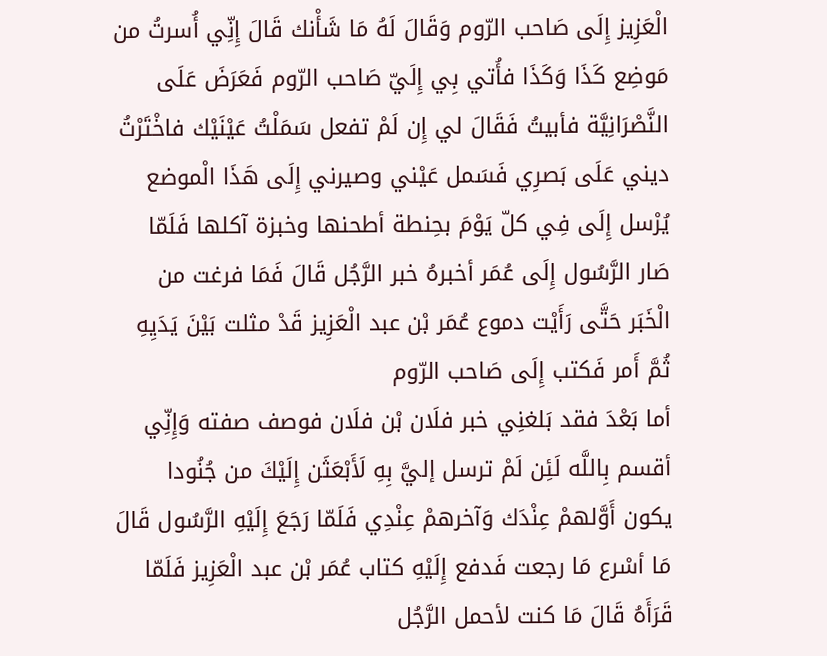الْعَزِيز إِلَى صَاحب الرّوم وَقَالَ لَهُ مَا شَأْنك قَالَ إِنِّي أُسرتُ من مَوضِع كَذَا وَكَذَا فأُتي بِي إِلَيّ صَاحب الرّوم فَعَرَضَ عَلَى النَّصْرَانِيَّة فأبيتُ فَقَالَ لي إِن لَمْ تفعل سَمَلْتُ عَيْنَيْك فاخْتَرْتُ ديني عَلَى بَصرِي فَسَمل عَيْني وصيرني إِلَى هَذَا الْموضع يُرْسل إِلَى فِي كلّ يَوْمَ بحِنطة أطحنها وخبزة آكلها فَلَمّا صَار الرَّسُول إِلَى عُمَر أخبرهُ خبر الرَّجُل قَالَ فَمَا فرغت من الْخَبَر حَتَّى رَأَيْت دموع عُمَر بْن عبد الْعَزِيز قَدْ مثلت بَيْنَ يَدَيِهِ ثُمَّ أَمر فَكتب إِلَى صَاحب الرّوم
أما بَعْدَ فقد بَلغنِي خبر فلَان بْن فلَان فوصف صفته وَإِنِّي أقسم بِاللَّه لَئِن لَمْ ترسل إليَّ بِهِ لَأَبْعَثَن إِلَيْكَ من جُنُودا يكون أَوَّلهمْ عِنْدَك وَآخرهمْ عِنْدِي فَلَمّا رَجَعَ إِلَيْهِ الرَّسُول قَالَ مَا أسْرع مَا رجعت فَدفع إِلَيْهِ كتاب عُمَر بْن عبد الْعَزِيز فَلَمّا قَرَأَهُ قَالَ مَا كنت لأحمل الرَّجُل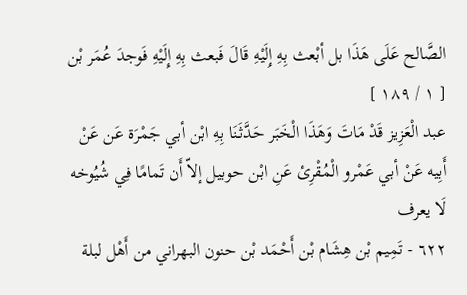الصَّالح عَلَى هَذَا بل أبْعث بِهِ إِلَيْهِ قَالَ فَبعث بِهِ إِلَيْهِ فَوجدَ عُمَر بْن
[ ١ / ١٨٩ ]
عبد الْعَزِيز قَدْ مَاتَ وَهَذَا الْخَبَر حَدَّثَنَا بِهِ ابْن أبي جَمْرَة عَن عَنْ أَبِيه عَنْ أبي عَمْرو الْمُقْرِئ عَنِ ابْن حوبيل إلاّ أَن تَمامًا فِي شُيُوخه لَا يعرف
٦٢٢ - تَمِيم بْن هِشَام بْن أَحْمَد بْن حنون البهراني من أَهْل لبلة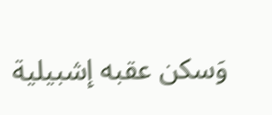وَسكن عقبه إشبيلية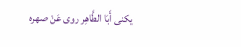يكنى أَبَا الطَّاهِر روى عَنْ صهره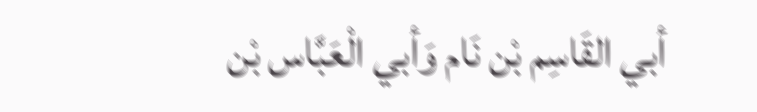أبي القَاسِم بْن نَام وَأبي الْعَبَّاس بْن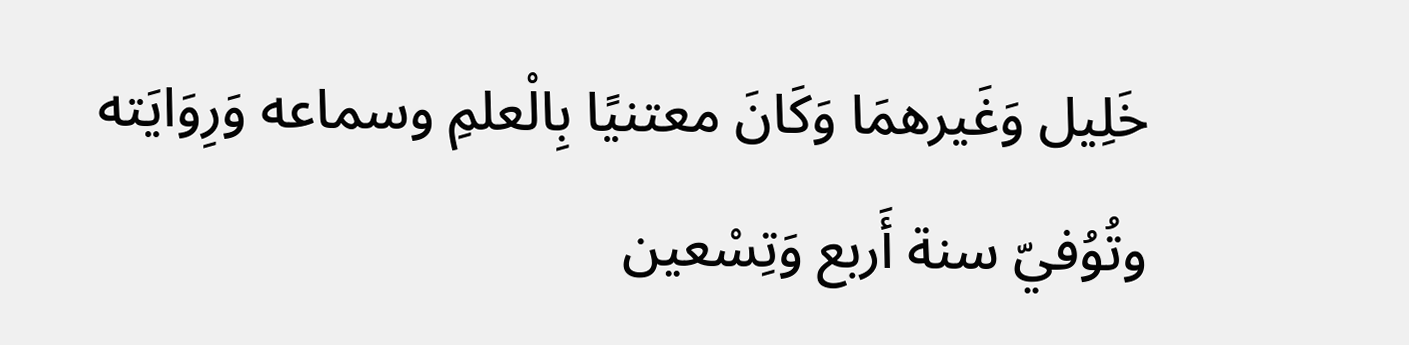خَلِيل وَغَيرهمَا وَكَانَ معتنيًا بِالْعلمِ وسماعه وَرِوَايَته وتُوُفيّ سنة أَربع وَتِسْعين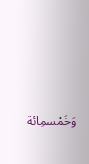وَخَمْسمِائة